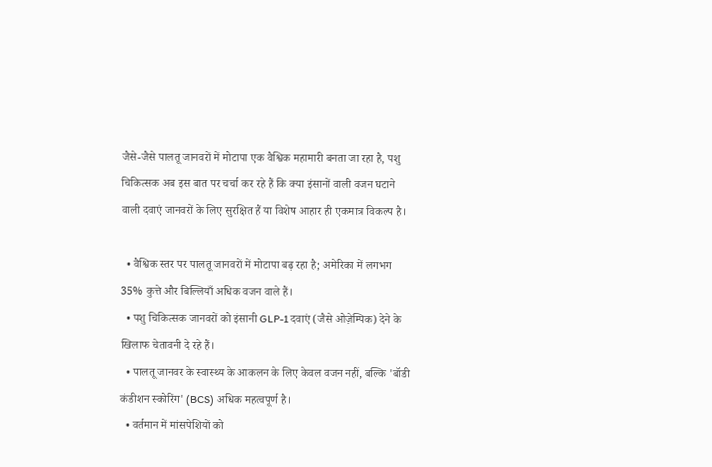जैसे-जैसे पालतू जानवरों में मोटापा एक वैश्विक महामारी बनता जा रहा है, पशु चिकित्सक अब इस बात पर चर्चा कर रहे हैं कि क्या इंसानों वाली वजन घटाने वाली दवाएं जानवरों के लिए सुरक्षित हैं या विशेष आहार ही एकमात्र विकल्प है।

  • वैश्विक स्तर पर पालतू जानवरों में मोटापा बढ़ रहा है; अमेरिका में लगभग 35% कुत्ते और बिल्लियाँ अधिक वजन वाले हैं।
  • पशु चिकित्सक जानवरों को इंसानी GLP-1 दवाएं (जैसे ओज़ेम्पिक) देने के खिलाफ चेतावनी दे रहे हैं।
  • पालतू जानवर के स्वास्थ्य के आकलन के लिए केवल वजन नहीं, बल्कि 'बॉडी कंडीशन स्कोरिंग' (BCS) अधिक महत्वपूर्ण है।
  • वर्तमान में मांसपेशियों को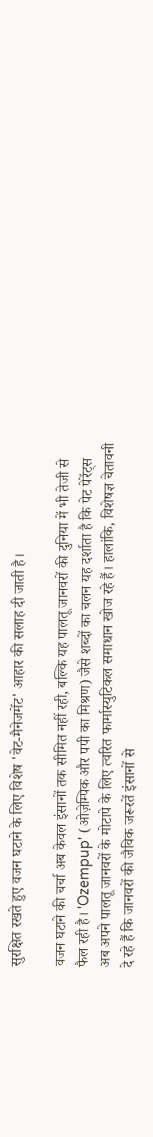सुरक्षित रखते हुए वजन घटाने के लिए विशेष 'वेट-मैनेजमेंट' आहार की सलाह दी जाती है।

वजन घटाने की चर्चा अब केवल इंसानों तक सीमित नहीं रही, बल्कि यह पालतू जानवरों की दुनिया में भी तेजी से फैल रही है। 'Ozempup' (ओज़ेम्पिक और पपी का मिश्रण) जैसे शब्दों का चलन यह दर्शाता है कि पेट पेरेंट्स अब अपने पालतू जानवरों के मोटापे के लिए त्वरित फार्मास्युटिकल समाधान खोज रहे हैं। हालांकि, विशेषज्ञ चेतावनी दे रहे हैं कि जानवरों की जैविक जरूरतें इंसानों से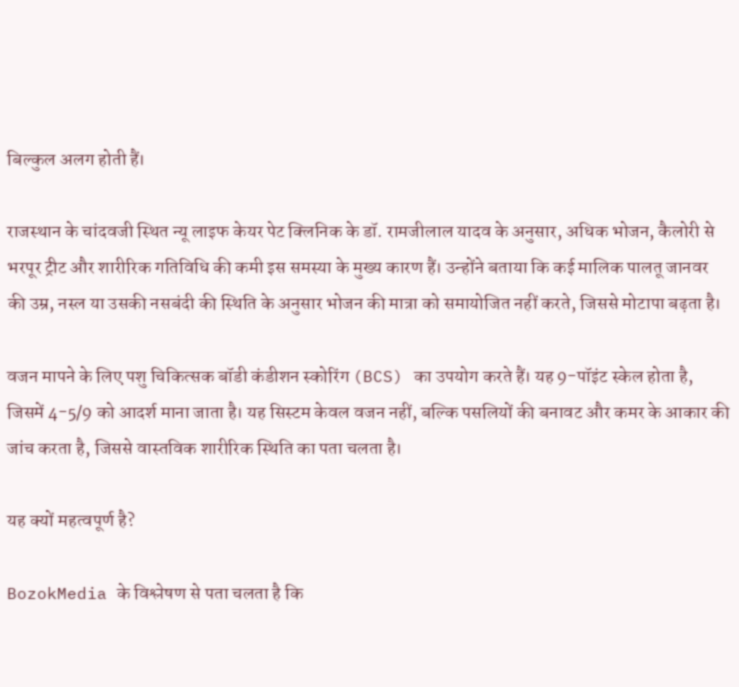बिल्कुल अलग होती हैं।

राजस्थान के चांदवजी स्थित न्यू लाइफ केयर पेट क्लिनिक के डॉ. रामजीलाल यादव के अनुसार, अधिक भोजन, कैलोरी से भरपूर ट्रीट और शारीरिक गतिविधि की कमी इस समस्या के मुख्य कारण हैं। उन्होंने बताया कि कई मालिक पालतू जानवर की उम्र, नस्ल या उसकी नसबंदी की स्थिति के अनुसार भोजन की मात्रा को समायोजित नहीं करते, जिससे मोटापा बढ़ता है।

वजन मापने के लिए पशु चिकित्सक बॉडी कंडीशन स्कोरिंग (BCS) का उपयोग करते हैं। यह 9-पॉइंट स्केल होता है, जिसमें 4-5/9 को आदर्श माना जाता है। यह सिस्टम केवल वजन नहीं, बल्कि पसलियों की बनावट और कमर के आकार की जांच करता है, जिससे वास्तविक शारीरिक स्थिति का पता चलता है।

यह क्यों महत्वपूर्ण है?

BozokMedia के विश्लेषण से पता चलता है कि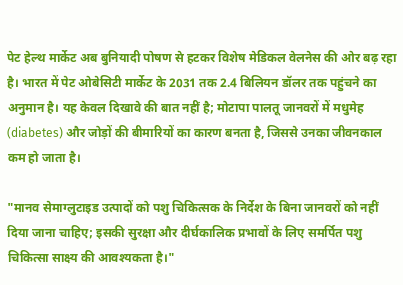पेट हेल्थ मार्केट अब बुनियादी पोषण से हटकर विशेष मेडिकल वेलनेस की ओर बढ़ रहा है। भारत में पेट ओबेसिटी मार्केट के 2031 तक 2.4 बिलियन डॉलर तक पहुंचने का अनुमान है। यह केवल दिखावे की बात नहीं है; मोटापा पालतू जानवरों में मधुमेह (diabetes) और जोड़ों की बीमारियों का कारण बनता है, जिससे उनका जीवनकाल कम हो जाता है।

"मानव सेमाग्लुटाइड उत्पादों को पशु चिकित्सक के निर्देश के बिना जानवरों को नहीं दिया जाना चाहिए; इसकी सुरक्षा और दीर्घकालिक प्रभावों के लिए समर्पित पशु चिकित्सा साक्ष्य की आवश्यकता है।"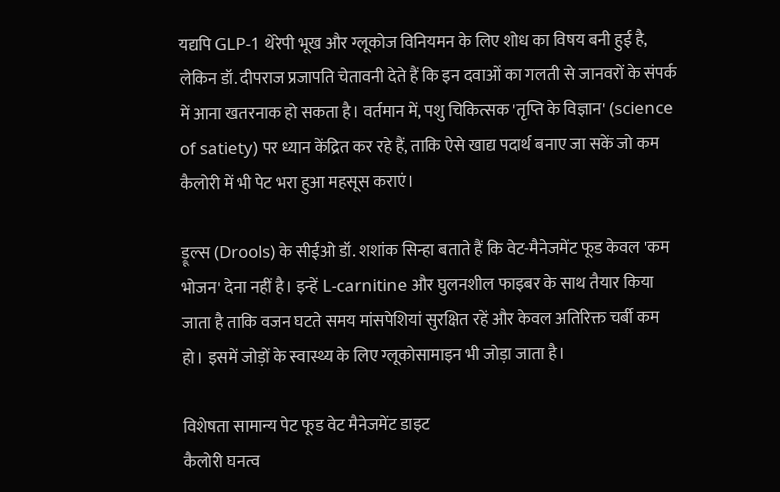यद्यपि GLP-1 थेरेपी भूख और ग्लूकोज विनियमन के लिए शोध का विषय बनी हुई है, लेकिन डॉ. दीपराज प्रजापति चेतावनी देते हैं कि इन दवाओं का गलती से जानवरों के संपर्क में आना खतरनाक हो सकता है। वर्तमान में, पशु चिकित्सक 'तृप्ति के विज्ञान' (science of satiety) पर ध्यान केंद्रित कर रहे हैं, ताकि ऐसे खाद्य पदार्थ बनाए जा सकें जो कम कैलोरी में भी पेट भरा हुआ महसूस कराएं।

ड्रूल्स (Drools) के सीईओ डॉ. शशांक सिन्हा बताते हैं कि वेट-मैनेजमेंट फूड केवल 'कम भोजन' देना नहीं है। इन्हें L-carnitine और घुलनशील फाइबर के साथ तैयार किया जाता है ताकि वजन घटते समय मांसपेशियां सुरक्षित रहें और केवल अतिरिक्त चर्बी कम हो। इसमें जोड़ों के स्वास्थ्य के लिए ग्लूकोसामाइन भी जोड़ा जाता है।

विशेषता सामान्य पेट फूड वेट मैनेजमेंट डाइट
कैलोरी घनत्व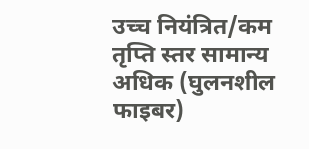उच्च नियंत्रित/कम
तृप्ति स्तर सामान्य अधिक (घुलनशील फाइबर)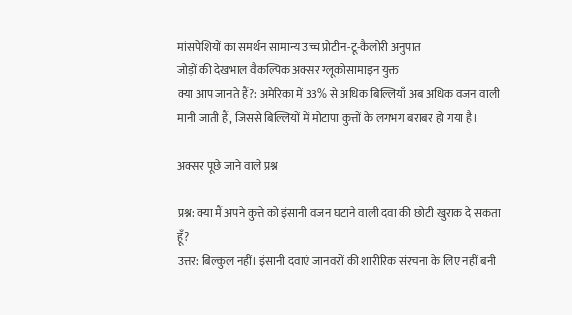मांसपेशियों का समर्थन सामान्य उच्च प्रोटीन-टू-कैलोरी अनुपात
जोड़ों की देखभाल वैकल्पिक अक्सर ग्लूकोसामाइन युक्त
क्या आप जानते हैं?: अमेरिका में 33% से अधिक बिल्लियाँ अब अधिक वजन वाली मानी जाती हैं, जिससे बिल्लियों में मोटापा कुत्तों के लगभग बराबर हो गया है।

अक्सर पूछे जाने वाले प्रश्न

प्रश्न: क्या मैं अपने कुत्ते को इंसानी वजन घटाने वाली दवा की छोटी खुराक दे सकता हूँ?
उत्तर: बिल्कुल नहीं। इंसानी दवाएं जानवरों की शारीरिक संरचना के लिए नहीं बनी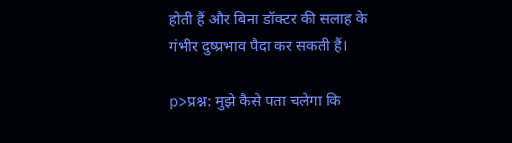होती हैं और बिना डॉक्टर की सलाह के गंभीर दुष्प्रभाव पैदा कर सकती हैं।

p>प्रश्न: मुझे कैसे पता चलेगा कि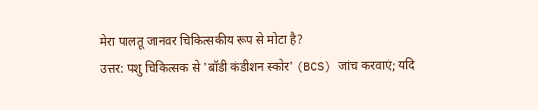मेरा पालतू जानवर चिकित्सकीय रूप से मोटा है?
उत्तर: पशु चिकित्सक से 'बॉडी कंडीशन स्कोर' (BCS) जांच करवाएं; यदि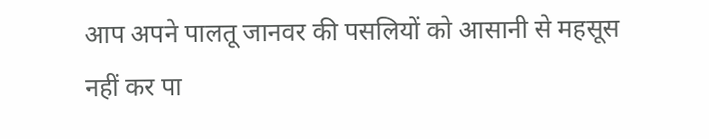आप अपने पालतू जानवर की पसलियों को आसानी से महसूस नहीं कर पा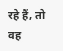रहे हैं, तो वह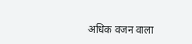अधिक वजन वाला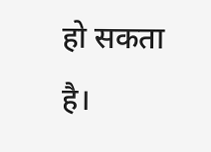हो सकता है।